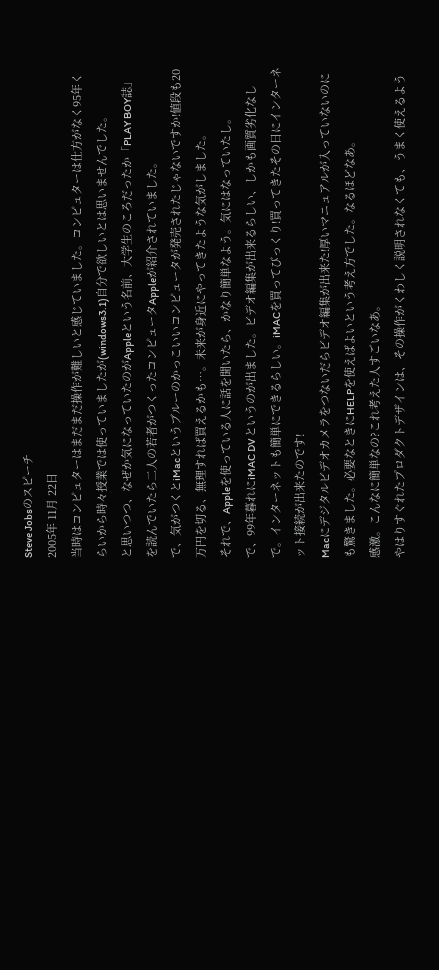Steve Jobsのスピーチ
2005年 11月 22日
当時はコンピュターはまだまだ操作が難しいと感じていました。コンピュターは仕方がなく95年くらいから時々授業では使っていましたが(windows3.1)自分で欲しいとは思いませんでした。
と思いつつ、なぜか気になっていたのがAppleという名前、大学生のころだったか「PLAY BOY誌」を読んでいたら二人の若者がつくったコンピュータAppleが紹介されていました。
で、気がつくとiMacというブルーのかっこいいコンピュータが発売されたじゃないですか!値段も20万円を切る、無理すれば買えるかも…。未来が身近にやってきたような気がしました。
それで、Appleを使っている人に話を聞いたら、かなり簡単なよう。気にはなっていたし。
で、99年暮れにiMAC DV というのが出ました。ビデオ編集が出来るらしい、しかも画質劣化なしで。インターネットも簡単にできるらしい。iMACを買ってびっくり!買ってきたその日にインターネット接続が出来たのです!
Macにデジタルビデオカメラをつないだらビデオ編集が出来た!厚いマニュアルが入っていないのにも驚きました。必要なときにHELPを使えばよいという考え方でした。なるほどなあ。
感激。こんなに簡単なの?これ考えた人すごいなあ。
やはりすぐれたプロダクトデザインは、その操作がくわしく説明されなくても、うまく使えるよう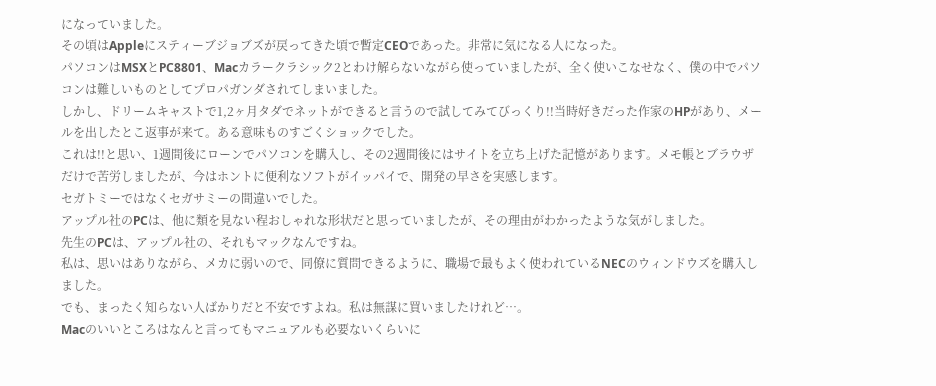になっていました。
その頃はAppleにスティーブジョブズが戻ってきた頃で暫定CEOであった。非常に気になる人になった。
パソコンはMSXとPC8801、Macカラークラシック2とわけ解らないながら使っていましたが、全く使いこなせなく、僕の中でパソコンは難しいものとしてプロパガンダされてしまいました。
しかし、ドリームキャストで1,2ヶ月タダでネットができると言うので試してみてびっくり!!当時好きだった作家のHPがあり、メールを出したとこ返事が来て。ある意味ものすごくショックでした。
これは!!と思い、1週間後にローンでパソコンを購入し、その2週間後にはサイトを立ち上げた記憶があります。メモ帳とブラウザだけで苦労しましたが、今はホントに便利なソフトがイッパイで、開発の早さを実感します。
セガトミーではなくセガサミーの間違いでした。
アップル社のPCは、他に類を見ない程おしゃれな形状だと思っていましたが、その理由がわかったような気がしました。
先生のPCは、アップル社の、それもマックなんですね。
私は、思いはありながら、メカに弱いので、同僚に質問できるように、職場で最もよく使われているNECのウィンドウズを購入しました。
でも、まったく知らない人ばかりだと不安ですよね。私は無謀に買いましたけれど…。
Macのいいところはなんと言ってもマニュアルも必要ないくらいに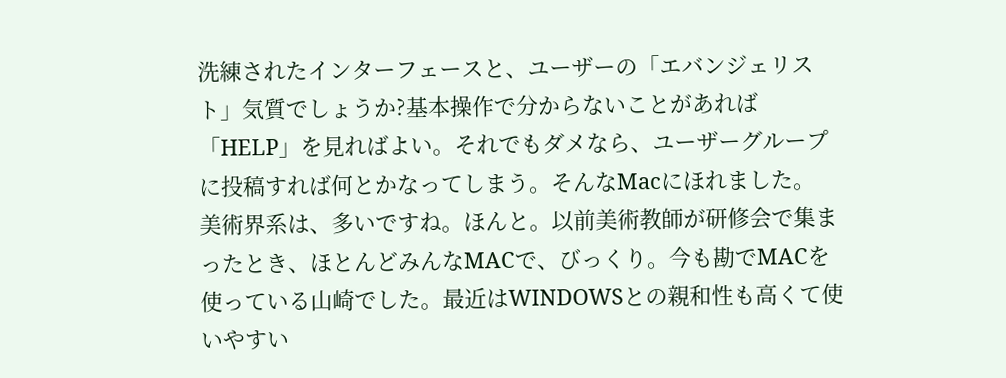洗練されたインターフェースと、ユーザーの「エバンジェリスト」気質でしょうか?基本操作で分からないことがあれば「HELP」を見ればよい。それでもダメなら、ユーザーグループに投稿すれば何とかなってしまう。そんなMacにほれました。
美術界系は、多いですね。ほんと。以前美術教師が研修会で集まったとき、ほとんどみんなMACで、びっくり。今も勘でMACを使っている山崎でした。最近はWINDOWSとの親和性も高くて使いやすい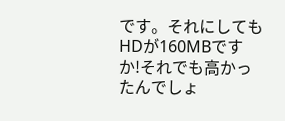です。それにしてもHDが160MBですか!それでも高かったんでしょ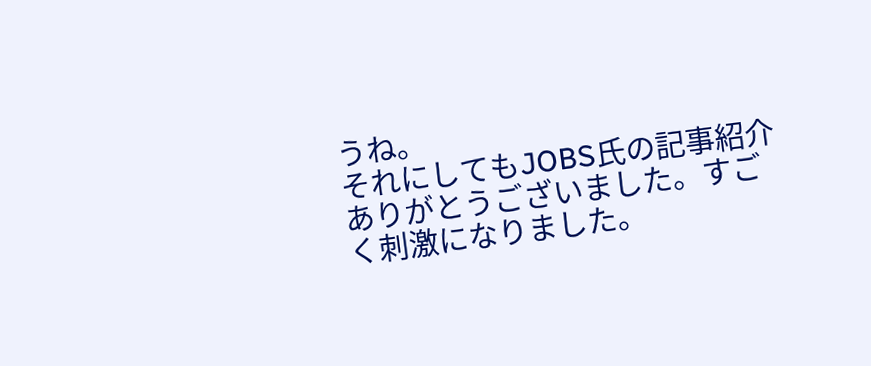うね。
それにしてもJOBS氏の記事紹介ありがとうございました。すごく刺激になりました。